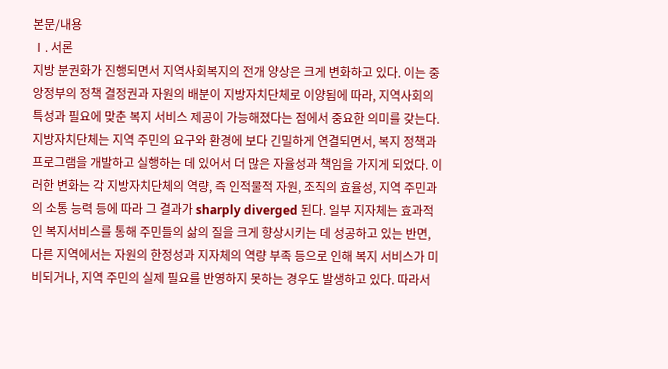본문/내용
Ⅰ. 서론
지방 분권화가 진행되면서 지역사회복지의 전개 양상은 크게 변화하고 있다. 이는 중앙정부의 정책 결정권과 자원의 배분이 지방자치단체로 이양됨에 따라, 지역사회의 특성과 필요에 맞춘 복지 서비스 제공이 가능해졌다는 점에서 중요한 의미를 갖는다. 지방자치단체는 지역 주민의 요구와 환경에 보다 긴밀하게 연결되면서, 복지 정책과 프로그램을 개발하고 실행하는 데 있어서 더 많은 자율성과 책임을 가지게 되었다. 이러한 변화는 각 지방자치단체의 역량, 즉 인적물적 자원, 조직의 효율성, 지역 주민과의 소통 능력 등에 따라 그 결과가 sharply diverged 된다. 일부 지자체는 효과적인 복지서비스를 통해 주민들의 삶의 질을 크게 향상시키는 데 성공하고 있는 반면, 다른 지역에서는 자원의 한정성과 지자체의 역량 부족 등으로 인해 복지 서비스가 미비되거나, 지역 주민의 실제 필요를 반영하지 못하는 경우도 발생하고 있다. 따라서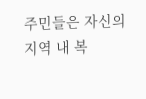주민들은 자신의 지역 내 복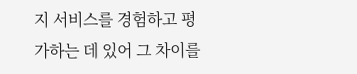지 서비스를 경험하고 평가하는 데 있어 그 차이를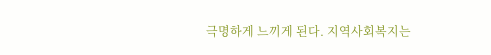극명하게 느끼게 된다. 지역사회복지는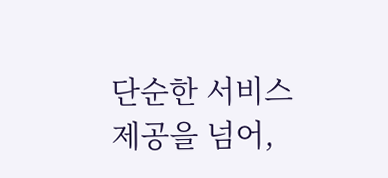단순한 서비스 제공을 넘어,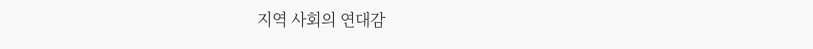지역 사회의 연대감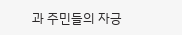과 주민들의 자긍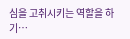심을 고취시키는 역할을 하기…